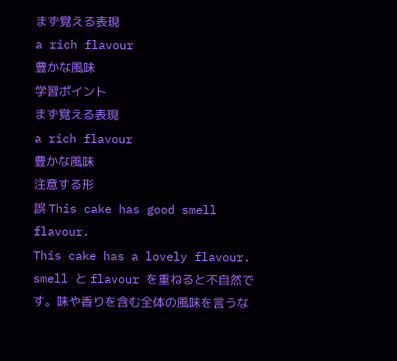まず覚える表現
a rich flavour
豊かな風味
学習ポイント
まず覚える表現
a rich flavour
豊かな風味
注意する形
誤 This cake has good smell flavour.
This cake has a lovely flavour.
smell と flavour を重ねると不自然です。味や香りを含む全体の風味を言うな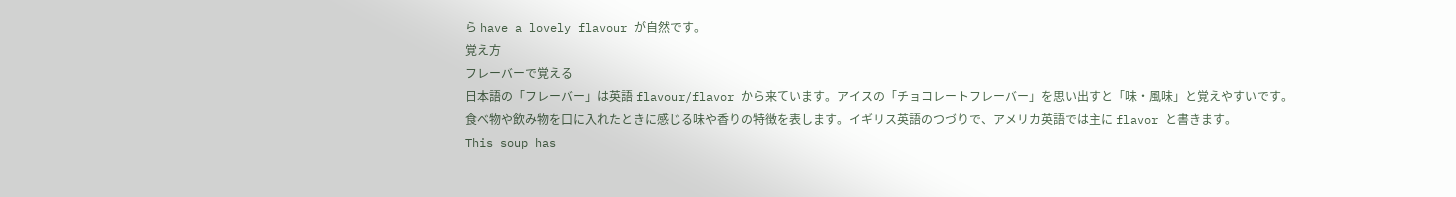ら have a lovely flavour が自然です。
覚え方
フレーバーで覚える
日本語の「フレーバー」は英語 flavour/flavor から来ています。アイスの「チョコレートフレーバー」を思い出すと「味・風味」と覚えやすいです。
食べ物や飲み物を口に入れたときに感じる味や香りの特徴を表します。イギリス英語のつづりで、アメリカ英語では主に flavor と書きます。
This soup has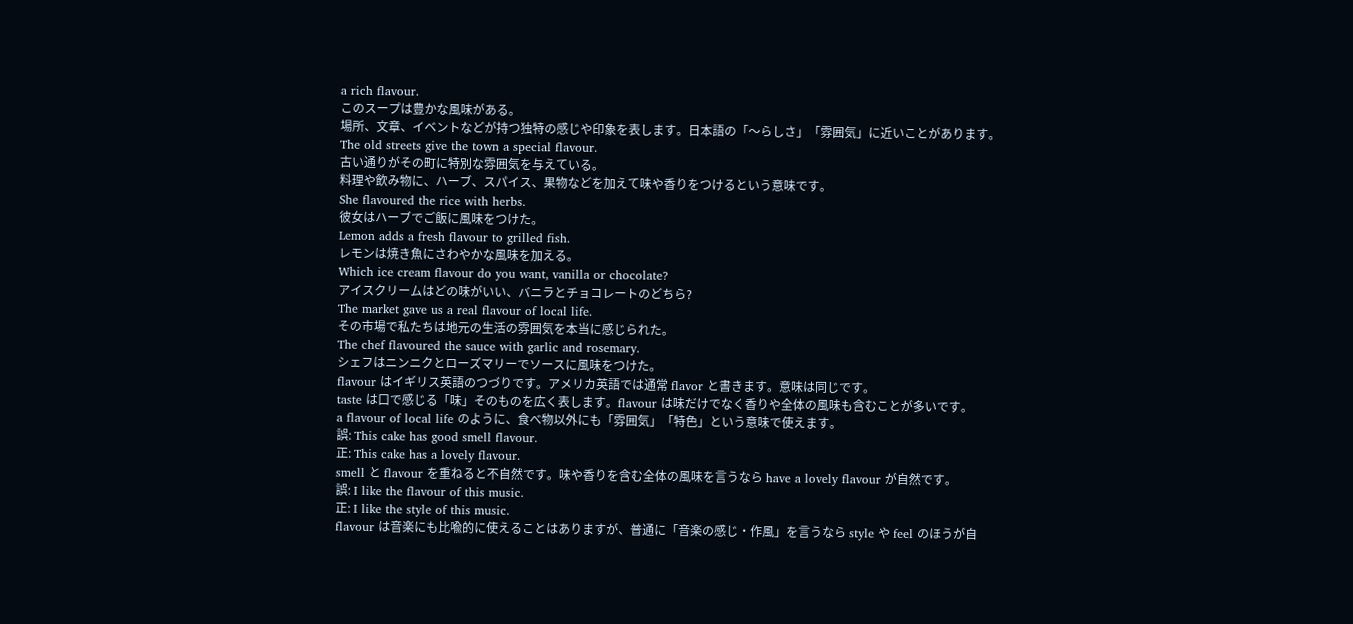a rich flavour.
このスープは豊かな風味がある。
場所、文章、イベントなどが持つ独特の感じや印象を表します。日本語の「〜らしさ」「雰囲気」に近いことがあります。
The old streets give the town a special flavour.
古い通りがその町に特別な雰囲気を与えている。
料理や飲み物に、ハーブ、スパイス、果物などを加えて味や香りをつけるという意味です。
She flavoured the rice with herbs.
彼女はハーブでご飯に風味をつけた。
Lemon adds a fresh flavour to grilled fish.
レモンは焼き魚にさわやかな風味を加える。
Which ice cream flavour do you want, vanilla or chocolate?
アイスクリームはどの味がいい、バニラとチョコレートのどちら?
The market gave us a real flavour of local life.
その市場で私たちは地元の生活の雰囲気を本当に感じられた。
The chef flavoured the sauce with garlic and rosemary.
シェフはニンニクとローズマリーでソースに風味をつけた。
flavour はイギリス英語のつづりです。アメリカ英語では通常 flavor と書きます。意味は同じです。
taste は口で感じる「味」そのものを広く表します。flavour は味だけでなく香りや全体の風味も含むことが多いです。
a flavour of local life のように、食べ物以外にも「雰囲気」「特色」という意味で使えます。
誤: This cake has good smell flavour.
正: This cake has a lovely flavour.
smell と flavour を重ねると不自然です。味や香りを含む全体の風味を言うなら have a lovely flavour が自然です。
誤: I like the flavour of this music.
正: I like the style of this music.
flavour は音楽にも比喩的に使えることはありますが、普通に「音楽の感じ・作風」を言うなら style や feel のほうが自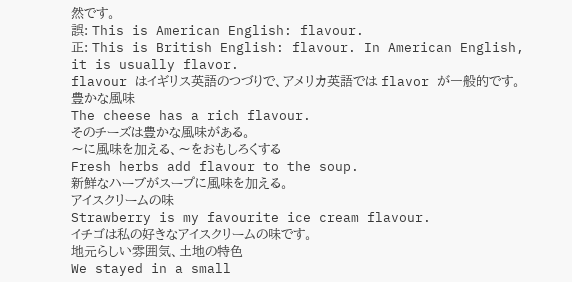然です。
誤: This is American English: flavour.
正: This is British English: flavour. In American English, it is usually flavor.
flavour はイギリス英語のつづりで、アメリカ英語では flavor が一般的です。
豊かな風味
The cheese has a rich flavour.
そのチーズは豊かな風味がある。
〜に風味を加える、〜をおもしろくする
Fresh herbs add flavour to the soup.
新鮮なハーブがスープに風味を加える。
アイスクリームの味
Strawberry is my favourite ice cream flavour.
イチゴは私の好きなアイスクリームの味です。
地元らしい雰囲気、土地の特色
We stayed in a small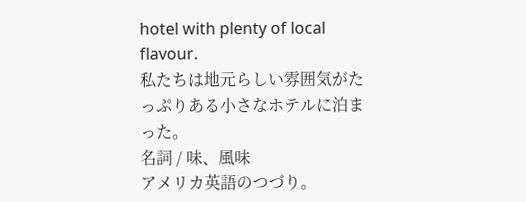hotel with plenty of local flavour.
私たちは地元らしい雰囲気がたっぷりある小さなホテルに泊まった。
名詞 / 味、風味
アメリカ英語のつづり。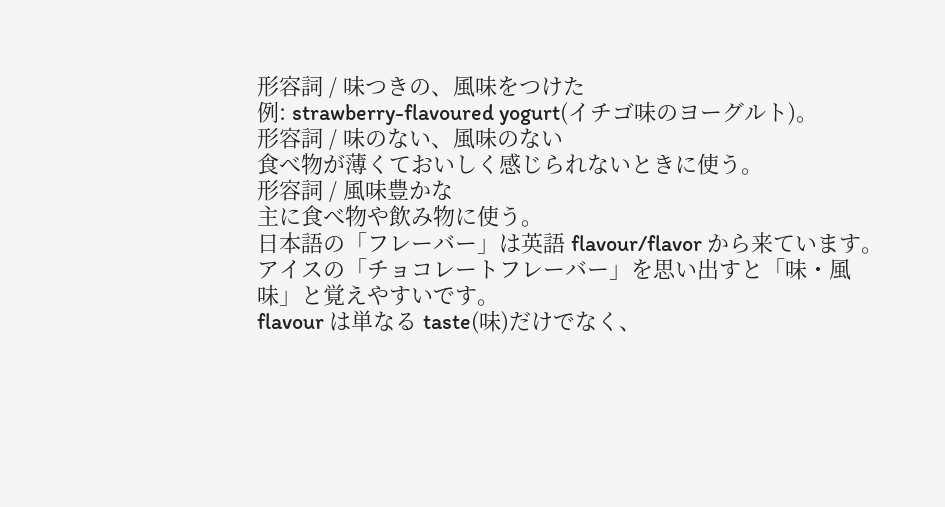形容詞 / 味つきの、風味をつけた
例: strawberry-flavoured yogurt(イチゴ味のヨーグルト)。
形容詞 / 味のない、風味のない
食べ物が薄くておいしく感じられないときに使う。
形容詞 / 風味豊かな
主に食べ物や飲み物に使う。
日本語の「フレーバー」は英語 flavour/flavor から来ています。アイスの「チョコレートフレーバー」を思い出すと「味・風味」と覚えやすいです。
flavour は単なる taste(味)だけでなく、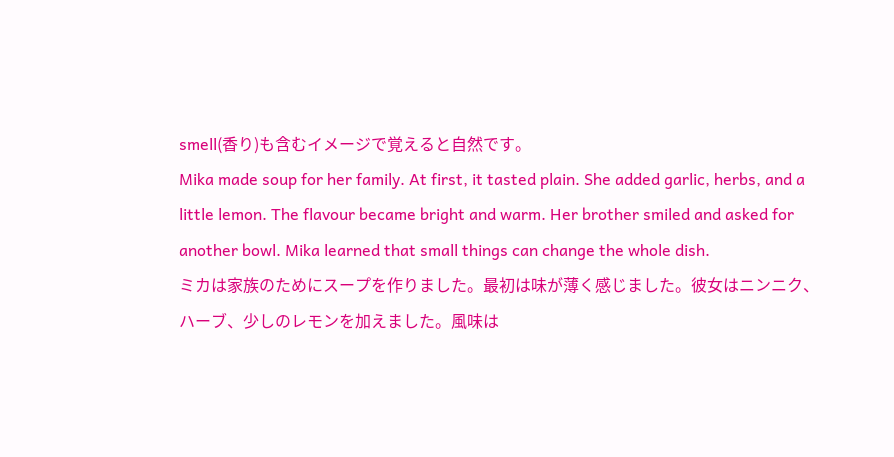smell(香り)も含むイメージで覚えると自然です。
Mika made soup for her family. At first, it tasted plain. She added garlic, herbs, and a little lemon. The flavour became bright and warm. Her brother smiled and asked for another bowl. Mika learned that small things can change the whole dish.
ミカは家族のためにスープを作りました。最初は味が薄く感じました。彼女はニンニク、ハーブ、少しのレモンを加えました。風味は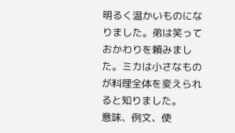明るく温かいものになりました。弟は笑っておかわりを頼みました。ミカは小さなものが料理全体を変えられると知りました。
意味、例文、使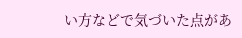い方などで気づいた点があ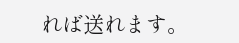れば送れます。